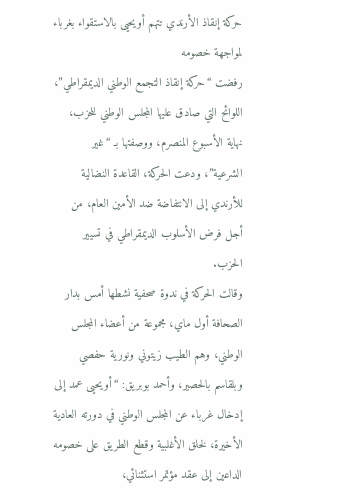حركة إنقاذ الأرندي تتهم أويحيى بالاستقواء بغرباء لمواجهة خصومه
رفضت “حركة إنقاذ التجمع الوطني الديمقراطي”، اللوائح التي صادق عليها المجلس الوطني للحزب، نهاية الأسبوع المنصرم، ووصفتها بـ “غير الشرعية”، ودعت الحركة، القاعدة النضالية للأرندي إلى الانتفاضة ضد الأمين العام، من أجل فرض الأسلوب الديمقراطي في تسيير الحزب.
وقالت الحركة في ندوة صحفية نشطها أمس بدار الصحافة أول ماي، مجموعة من أعضاء المجلس الوطني، وهم الطيب زيتوني ونورية حفصي وبلقاسم بالحصير، وأحمد بوبريق: “أويحيى عمد إلى إدخال غرباء عن المجلس الوطني في دورته العادية الأخيرة، لخلق الأغلبية وقطع الطريق على خصومه الداعين إلى عقد مؤتمر استثنائي،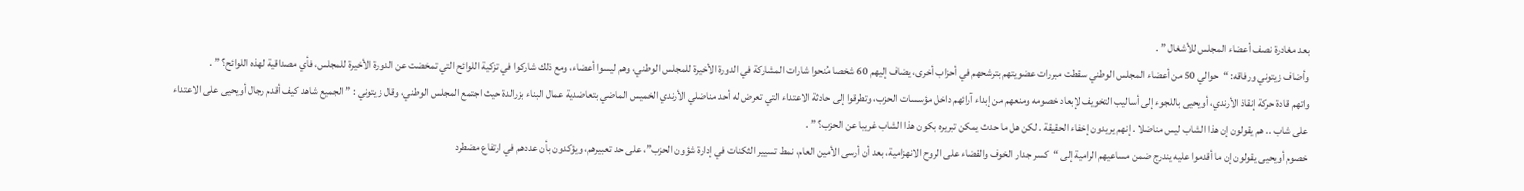بعد مغادرة نصف أعضاء المجلس للأشغال ” .
وأضاف زيتوني ورفاقه: “حوالي 50 من أعضاء المجلس الوطني سقطت مبررات عضويتهم بترشحهم في أحزاب أخرى، يضاف إليهم 60 شخصا مُنحوا شارات المشاركة في الدورة الأخيرة للمجلس الوطني، وهم ليسوا أعضاء، ومع ذلك شاركوا في تزكية اللوائح التي تمخضت عن الدورة الأخيرة للمجلس، فأي مصداقية لهذه اللوائح؟ ” .
واتهم قادة حركة إنقاذ الأرندي، أويحيى باللجوء إلى أساليب التخويف لإبعاد خصومه ومنعهم من إبداء آرائهم داخل مؤسسات الحزب، وتطرقوا إلى حادثة الاعتداء التي تعرض له أحد مناضلي الأرندي الخميس الماضي بتعاضدية عمال البناء بزرالدة حيث اجتمع المجلس الوطني، وقال زيتوني : ” الجميع شاهد كيف أقدم رجال أويحيى على الاعتداء على شاب .. هم يقولون إن هذا الشاب ليس مناضلا . إنهم يريدون إخفاء الحقيقة . لكن هل ما حدث يمكن تبريره بكون هذا الشاب غريبا عن الحزب؟ ” .
خصوم أويحيى يقولون إن ما أقدموا عليه يندرج ضمن مساعيهم الرامية إلى “كسر جدار الخوف والقضاء على الروح الانهزامية، بعد أن أرسى الأمين العام، نمط تسيير الثكنات في إدارة شؤون الحزب”، على حد تعبيرهم، ويؤكدون بأن عددهم في ارتفاع مضطرد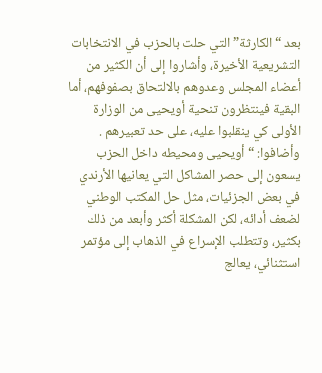بعد “الكارثة” التي حلت بالحزب في الانتخابات التشريعية الأخيرة، وأشاروا إلى أن الكثير من أعضاء المجلس وعدوهم بالالتحاق بصفوفهم، أما البقية فينتظرون تنحية أويحيى من الوزارة الأولى كي ينقلبوا عليه، على حد تعبيرهم .
وأضافوا: “أويحيى ومحيطه داخل الحزب يسعون إلى حصر المشاكل التي يعانيها الأرندي في بعض الجزئيات، مثل حل المكتب الوطني لضعف أدائه، لكن المشكلة أكثر وأبعد من ذلك بكثير، وتتطلب الإسراع في الذهاب إلى مؤتمر استثنائي، يعالج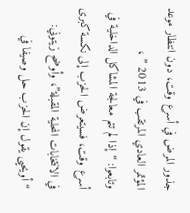جذور المرض في أسرع وقت، دون انتظار موعد المؤتمر العادي المرتقب في 2013 ” ،
وتابعوا: “إذا لم تتم معالجة المشاكل الداخلية في أسرع وقت، فسيتعرض الحزب إلى نكسة كبرى في الانتخابات المحلية المقبلة”، وأوضح زيتوني: “أويحيى يقول إن الحزب حل وصيفا في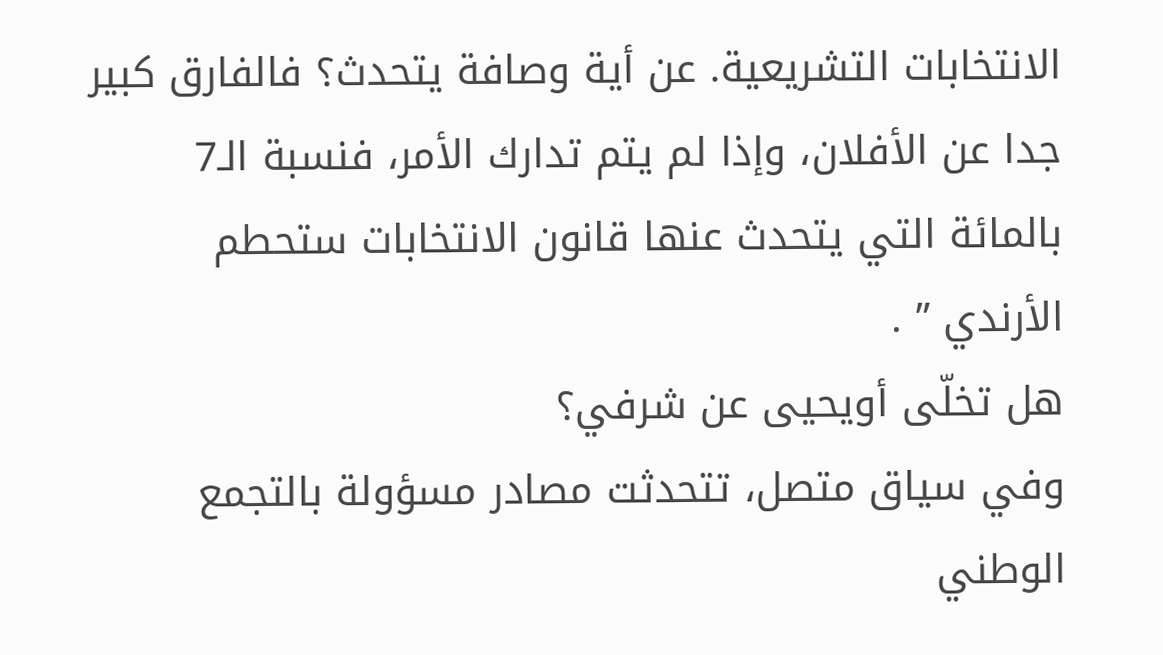الانتخابات التشريعية. عن أية وصافة يتحدث؟ فالفارق كبير جدا عن الأفلان، وإذا لم يتم تدارك الأمر، فنسبة الـ7 بالمائة التي يتحدث عنها قانون الانتخابات ستحطم الأرندي ” .
هل تخلّى أويحيى عن شرفي؟
وفي سياق متصل، تتحدثت مصادر مسؤولة بالتجمع الوطني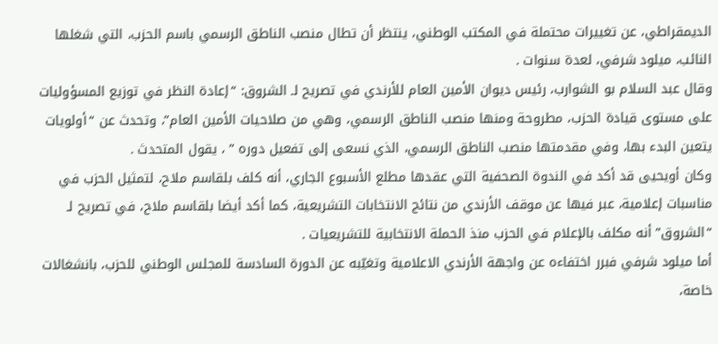الديمقراطي، عن تغييرات محتملة في المكتب الوطني، ينتظر أن تطال منصب الناطق الرسمي باسم الحزب، التي شغلها النائب، ميلود شرفي، لعدة سنوات .
وقال عبد السلام بو الشوارب، رئيس ديوان الأمين العام للأرندي في تصريح لـ الشروق: “إعادة النظر في توزيع المسؤوليات على مستوى قيادة الحزب، مطروحة ومنها منصب الناطق الرسمي، وهي من صلاحيات الأمين العام”، وتحدث عن “أولويات يتعين البدء بها، وفي مقدمتها منصب الناطق الرسمي، الذي نسعى إلى تفعيل دوره ” ، يقول المتحدث .
وكان أويحيى قد أكد في الندوة الصحفية التي عقدها مطلع الأسبوع الجاري، أنه كلف بلقاسم ملاح، لتمثيل الحزب في مناسبات إعلامية، عبر فيها عن موقف الأرندي من نتائج الانتخابات التشريعية، كما أكد أيضا بلقاسم ملاح، في تصريح لـ “الشروق” أنه مكلف بالإعلام في الحزب منذ الحملة الانتخابية للتشريعيات .
أما ميلود شرفي فبرر اختفاءه عن واجهة الأرندي الاعلامية وتغيّبه عن الدورة السادسة للمجلس الوطني للحزب، بانشغالات خاصة،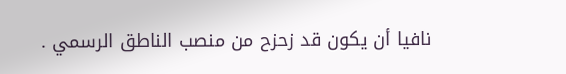نافيا أن يكون قد زحزح من منصب الناطق الرسمي .